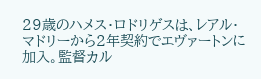29歳のハメス・ロドリゲスは、レアル・マドリーから2年契約でエヴァートンに加入。監督カル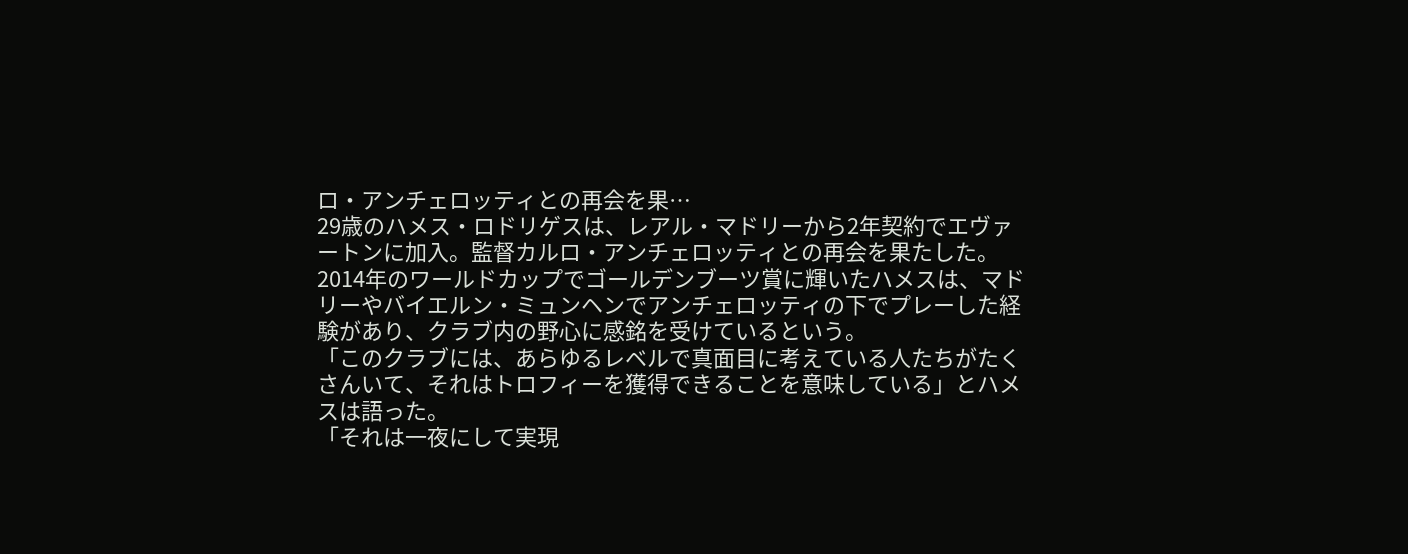ロ・アンチェロッティとの再会を果…
29歳のハメス・ロドリゲスは、レアル・マドリーから2年契約でエヴァートンに加入。監督カルロ・アンチェロッティとの再会を果たした。
2014年のワールドカップでゴールデンブーツ賞に輝いたハメスは、マドリーやバイエルン・ミュンヘンでアンチェロッティの下でプレーした経験があり、クラブ内の野心に感銘を受けているという。
「このクラブには、あらゆるレベルで真面目に考えている人たちがたくさんいて、それはトロフィーを獲得できることを意味している」とハメスは語った。
「それは一夜にして実現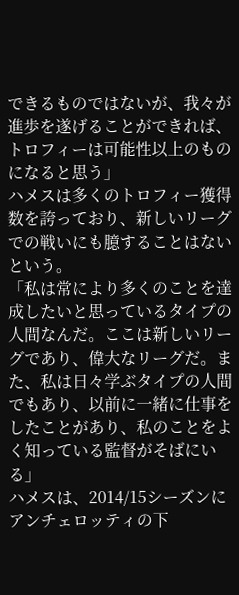できるものではないが、我々が進歩を遂げることができれば、トロフィーは可能性以上のものになると思う」
ハメスは多くのトロフィー獲得数を誇っており、新しいリーグでの戦いにも臆することはないという。
「私は常により多くのことを達成したいと思っているタイプの人間なんだ。ここは新しいリーグであり、偉大なリーグだ。また、私は日々学ぶタイプの人間でもあり、以前に一緒に仕事をしたことがあり、私のことをよく知っている監督がそばにいる」
ハメスは、2014/15シーズンにアンチェロッティの下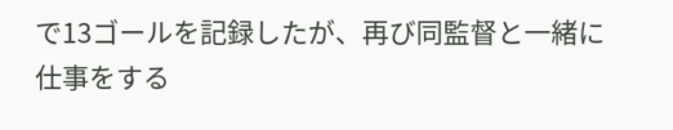で13ゴールを記録したが、再び同監督と一緒に仕事をする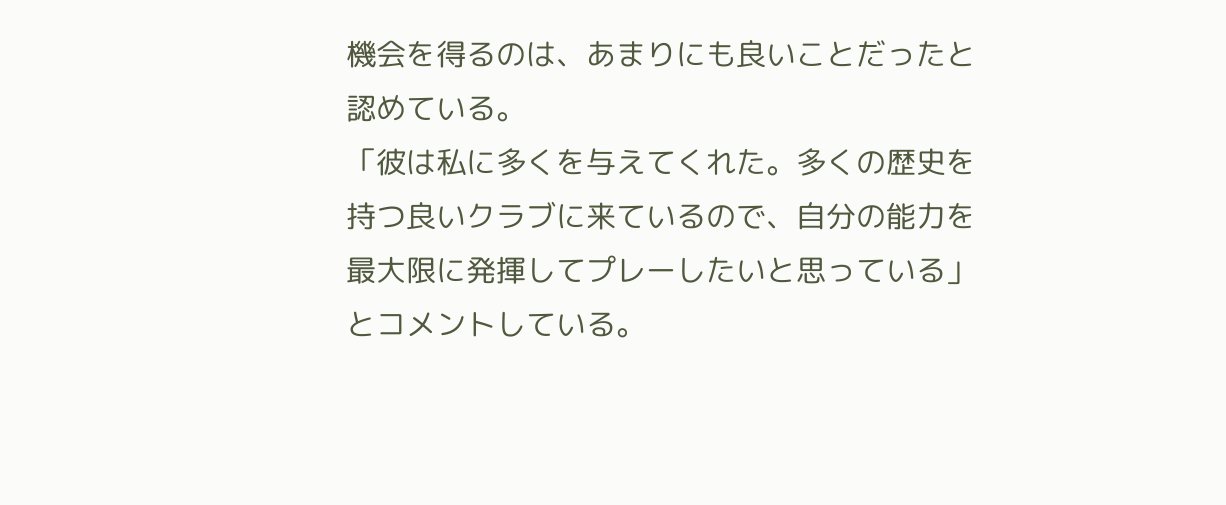機会を得るのは、あまりにも良いことだったと認めている。
「彼は私に多くを与えてくれた。多くの歴史を持つ良いクラブに来ているので、自分の能力を最大限に発揮してプレーしたいと思っている」とコメントしている。